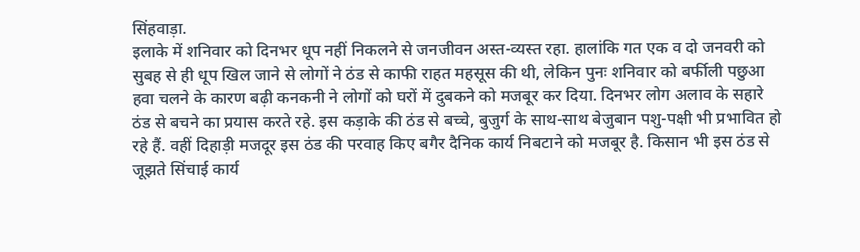सिंहवाड़ा.
इलाके में शनिवार को दिनभर धूप नहीं निकलने से जनजीवन अस्त-व्यस्त रहा. हालांकि गत एक व दो जनवरी को सुबह से ही धूप खिल जाने से लोगों ने ठंड से काफी राहत महसूस की थी, लेकिन पुनः शनिवार को बर्फीली पछुआ हवा चलने के कारण बढ़ी कनकनी ने लोगों को घरों में दुबकने को मजबूर कर दिया. दिनभर लोग अलाव के सहारे ठंड से बचने का प्रयास करते रहे. इस कड़ाके की ठंड से बच्चे, बुजुर्ग के साथ-साथ बेजुबान पशु-पक्षी भी प्रभावित हो रहे हैं. वहीं दिहाड़ी मजदूर इस ठंड की परवाह किए बगैर दैनिक कार्य निबटाने को मजबूर है. किसान भी इस ठंड से जूझते सिंचाई कार्य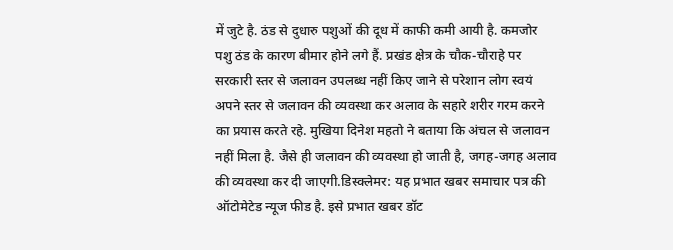में जुटे है. ठंड से दुधारु पशुओं की दूध में काफी कमी आयी है. कमजोर पशु ठंड के कारण बीमार होने लगे हैं. प्रखंड क्षेत्र के चौक-चौराहे पर सरकारी स्तर से जलावन उपलब्ध नहीं किए जाने से परेशान लोग स्वयं अपने स्तर से जलावन की व्यवस्था कर अलाव के सहारे शरीर गरम करने का प्रयास करते रहे. मुखिया दिनेश महतो ने बताया कि अंचल से जलावन नहीं मिला है. जैसे ही जलावन की व्यवस्था हो जाती है, जगह-जगह अलाव की व्यवस्था कर दी जाएगी.डिस्क्लेमर: यह प्रभात खबर समाचार पत्र की ऑटोमेटेड न्यूज फीड है. इसे प्रभात खबर डॉट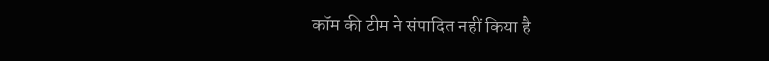कॉम की टीम ने संपादित नहीं किया है